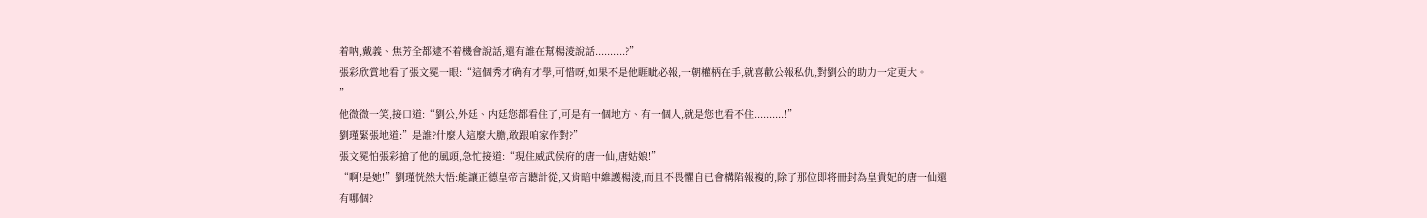着呐,戴義、焦芳全都逮不着機會說話,還有誰在幫楊淩說話..........?”
張彩欣賞地看了張文冕一眼:“這個秀才确有才學,可惜呀,如果不是他睚眦必報,一朝權柄在手,就喜歡公報私仇,對劉公的助力一定更大。
”
他微微一笑,接口道:“劉公,外廷、内廷您都看住了,可是有一個地方、有一個人,就是您也看不住..........!”
劉瑾緊張地道:”是誰?什麼人這麼大膽,敢跟咱家作對?”
張文冕怕張彩搶了他的風頭,急忙接道:“現住威武侯府的唐一仙,唐姑娘!”
“啊!是她!”劉瑾恍然大悟:能讓正德皇帝言聽計從,又肯暗中維護楊淩,而且不畏懼自已會構陷報複的,除了那位即将冊封為皇貴妃的唐一仙還有哪個?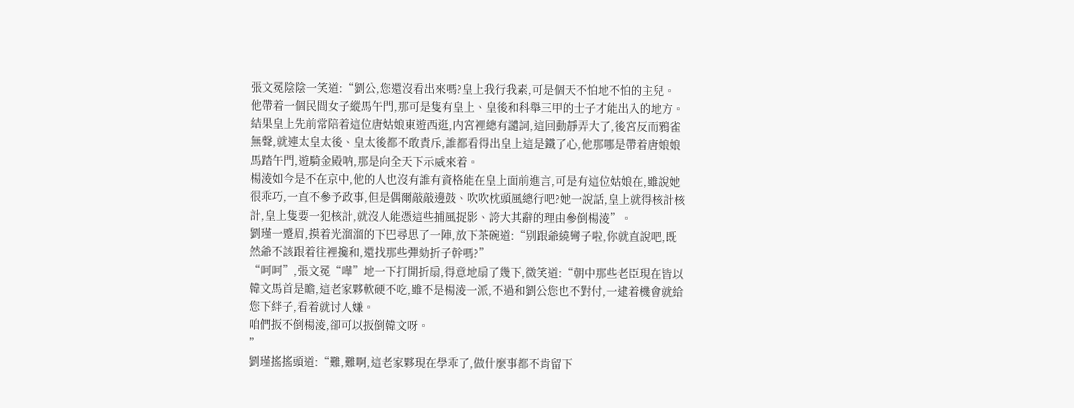張文冕陰陰一笑道:“劉公,您還沒看出來嗎?皇上我行我素,可是個天不怕地不怕的主兒。
他帶着一個民間女子縱馬午門,那可是隻有皇上、皇後和科舉三甲的士子才能出入的地方。
結果皇上先前常陪着這位唐姑娘東遊西逛,内宮裡總有譴詞,這回動靜弄大了,後宮反而鴉雀無聲,就連太皇太後、皇太後都不敢責斥,誰都看得出皇上這是鐵了心,他那哪是帶着唐娘娘馬踏午門,遊騎金殿呐,那是向全天下示威來着。
楊淩如今是不在京中,他的人也沒有誰有資格能在皇上面前進言,可是有這位姑娘在,雖說她很乖巧,一直不參予政事,但是偶爾敲敲邊鼓、吹吹枕頭風總行吧?她一說話,皇上就得核計核計,皇上隻要一犯核計,就沒人能憑這些捕風捉影、誇大其辭的理由參倒楊淩”。
劉瑾一蹙眉,摸着光溜溜的下巴尋思了一陣,放下茶碗道:“别跟爺繞彎子啦,你就直說吧,既然爺不該跟着往裡攙和,還找那些彈劾折子幹嗎?”
“呵呵”,張文冕“嘩”地一下打開折扇,得意地扇了幾下,微笑道:“朝中那些老臣現在皆以韓文馬首是瞻,這老家夥軟硬不吃,雖不是楊淩一派,不過和劉公您也不對付,一逮着機會就給您下絆子,看着就讨人嫌。
咱們扳不倒楊淩,卻可以扳倒韓文呀。
”
劉瑾搖搖頭道:“難,難啊,這老家夥現在學乖了,做什麼事都不肯留下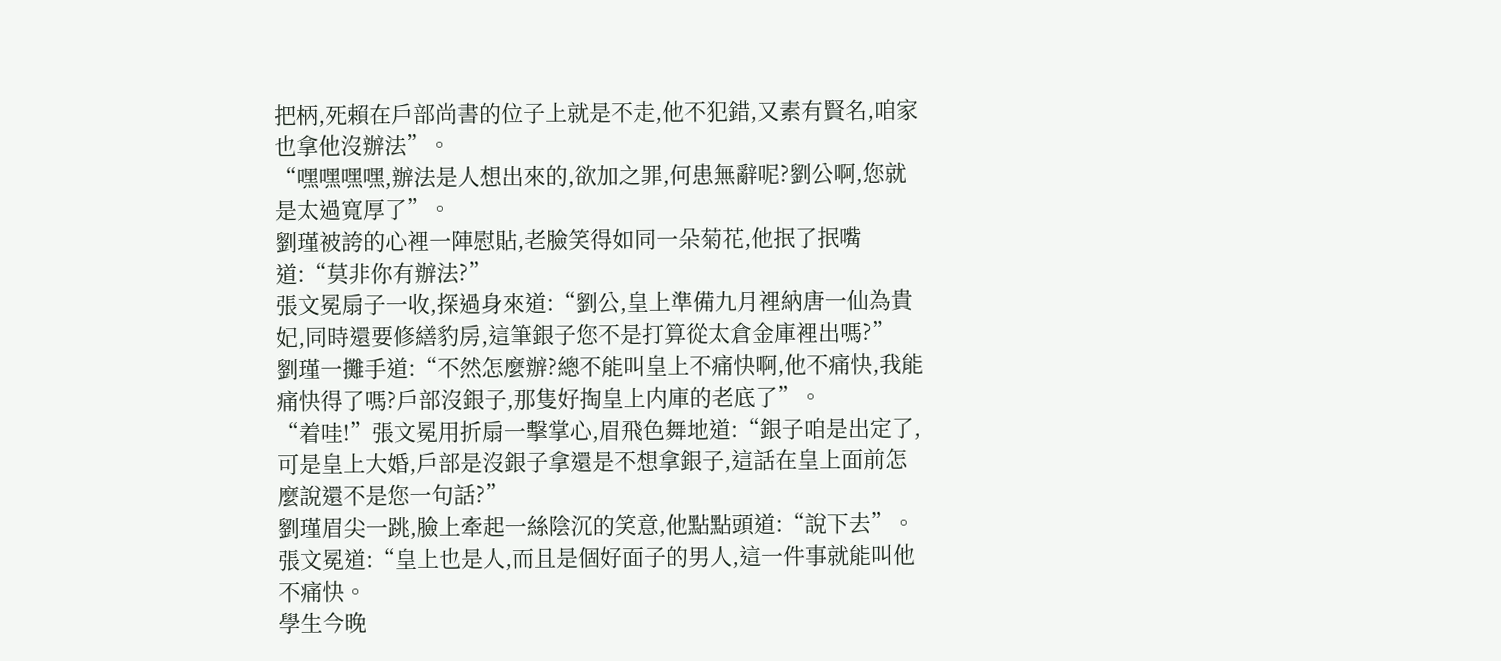把柄,死賴在戶部尚書的位子上就是不走,他不犯錯,又素有賢名,咱家也拿他沒辦法”。
“嘿嘿嘿嘿,辦法是人想出來的,欲加之罪,何患無辭呢?劉公啊,您就是太過寬厚了”。
劉瑾被誇的心裡一陣慰貼,老臉笑得如同一朵菊花,他抿了抿嘴道:“莫非你有辦法?”
張文冕扇子一收,探過身來道:“劉公,皇上準備九月裡納唐一仙為貴妃,同時還要修繕豹房,這筆銀子您不是打算從太倉金庫裡出嗎?”
劉瑾一攤手道:“不然怎麼辦?總不能叫皇上不痛快啊,他不痛快,我能痛快得了嗎?戶部沒銀子,那隻好掏皇上内庫的老底了”。
“着哇!”張文冕用折扇一擊掌心,眉飛色舞地道:“銀子咱是出定了,可是皇上大婚,戶部是沒銀子拿還是不想拿銀子,這話在皇上面前怎麼說還不是您一句話?”
劉瑾眉尖一跳,臉上牽起一絲陰沉的笑意,他點點頭道:“說下去”。
張文冕道:“皇上也是人,而且是個好面子的男人,這一件事就能叫他不痛快。
學生今晚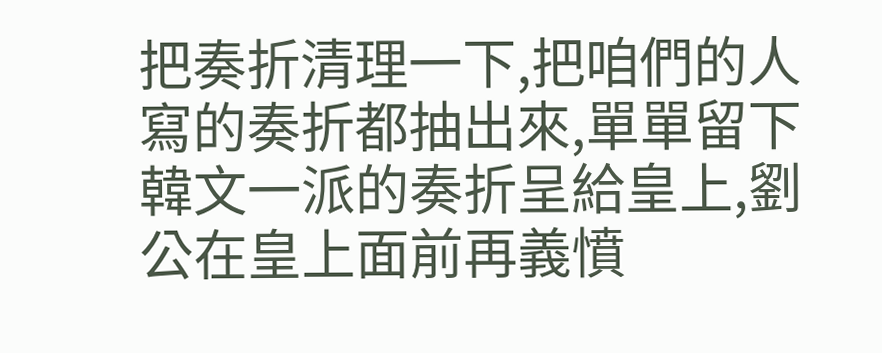把奏折清理一下,把咱們的人寫的奏折都抽出來,單單留下韓文一派的奏折呈給皇上,劉公在皇上面前再義憤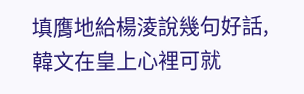填膺地給楊淩說幾句好話,韓文在皇上心裡可就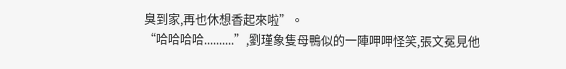臭到家,再也休想香起來啦”。
“哈哈哈哈..........”,劉瑾象隻母鴨似的一陣呷呷怪笑,張文冕見他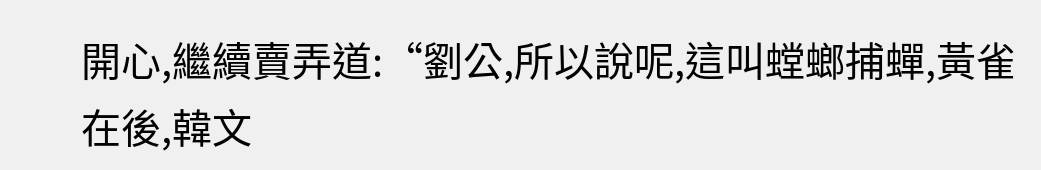開心,繼續賣弄道:“劉公,所以說呢,這叫螳螂捕蟬,黃雀在後,韓文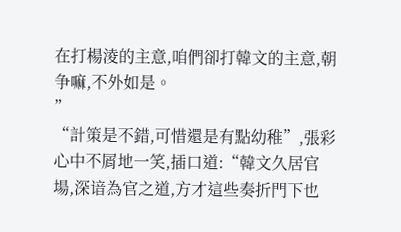在打楊淩的主意,咱們卻打韓文的主意,朝争嘛,不外如是。
”
“計策是不錯,可惜還是有點幼稚”,張彩心中不屑地一笑,插口道:“韓文久居官場,深谙為官之道,方才這些奏折門下也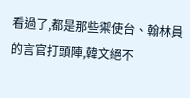看過了,都是那些禦使台、翰林員的言官打頭陣,韓文絕不